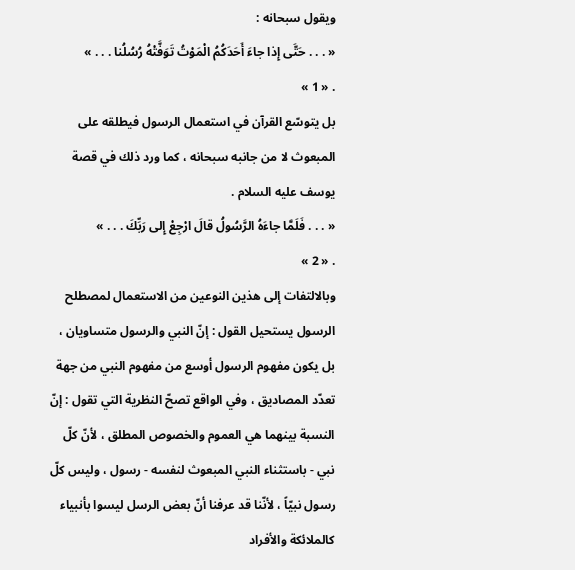ويقول سبحانه :
« . . . حَتَّى إِذا جاءَ أَحَدَكُمُ الْمَوْتُ تَوَفَّتْهُ رُسُلُنا . . . »
. « 1 »
بل يتوسّع القرآن في استعمال الرسول فيطلقه على المبعوث لا من جانبه سبحانه ، كما ورد ذلك في قصة يوسف عليه السلام .
« . . . فَلَمَّا جاءَهُ الرَّسُولُ قالَ ارْجِعْ إِلى رَبِّكَ . . . »
. « 2 »
وبالالتفات إلى هذين النوعين من الاستعمال لمصطلح الرسول يستحيل القول : إنّ النبي والرسول متساويان ، بل يكون مفهوم الرسول أوسع من مفهوم النبي من جهة تعدّد المصاديق ، وفي الواقع تصحّ النظرية التي تقول : إنّ النسبة بينهما هي العموم والخصوص المطلق ، لأنّ كلّ نبي - باستثناء النبي المبعوث لنفسه - رسول ، وليس كلّ رسول نبيّاً ، لأنّنا قد عرفنا أنّ بعض الرسل ليسوا بأنبياء كالملائكة والأفراد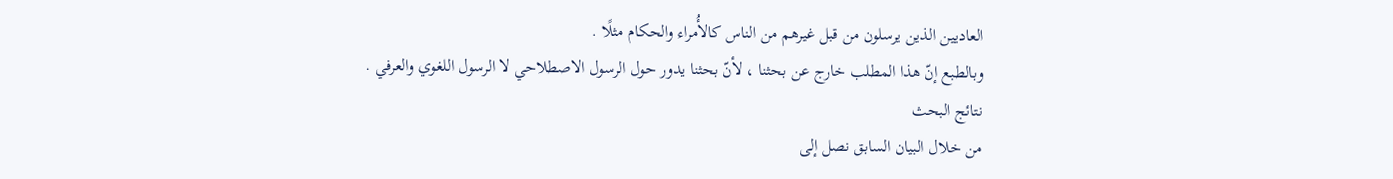العاديين الذين يرسلون من قبل غيرهم من الناس كالأُمراء والحكام مثلًا .
وبالطبع إنّ هذا المطلب خارج عن بحثنا ، لأنّ بحثنا يدور حول الرسول الاصطلاحي لا الرسول اللغوي والعرفي .
نتائج البحث
من خلال البيان السابق نصل إلى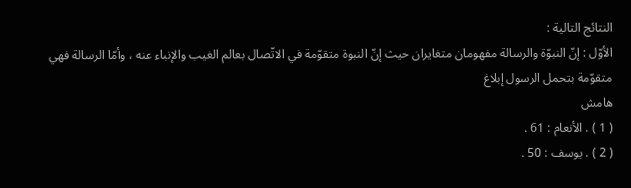النتائج التالية :
الأوّل : إنّ النبوّة والرسالة مفهومان متغايران حيث إنّ النبوة متقوّمة في الاتّصال بعالم الغيب والإنباء عنه ، وأمّا الرسالة فهي متقوّمة بتحمل الرسول إبلاغ
هامش
( 1 ) . الأنعام : 61 .
( 2 ) . يوسف : 50 .